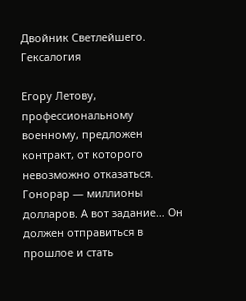Двойник Светлейшего. Гексалогия

Егору Летову, профессиональному военному, предложен контракт, от которого невозможно отказаться. Гонорар — миллионы долларов. А вот задание… Он должен отправиться в прошлое и стать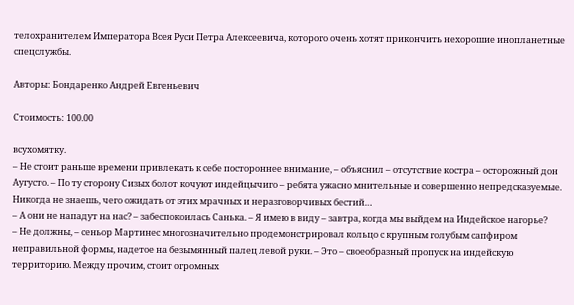телохранителем Императора Всея Руси Петра Алексеевича, которого очень хотят прикончить нехорошие инопланетные спецслужбы.

Авторы: Бондаренко Андрей Евгеньевич

Стоимость: 100.00

всухомятку.
– Не стоит раньше времени привлекать к себе постороннее внимание, – объяснил – отсутствие костра – осторожный дон Аугусто. – По ту сторону Сизых болот кочуют индейцычиго – ребята ужасно мнительные и совершенно непредсказуемые. Никогда не знаешь, чего ожидать от этих мрачных и неразговорчивых бестий…
– А они не нападут на нас? – забеспокоилась Санька. – Я имею в виду – завтра, когда мы выйдем на Индейское нагорье?
– Не должны, – сеньор Мартинес многозначительно продемонстрировал кольцо с крупным голубым сапфиром неправильной формы, надетое на безымянный палец левой руки. – Это – своеобразный пропуск на индейскую территорию. Между прочим, стоит огромных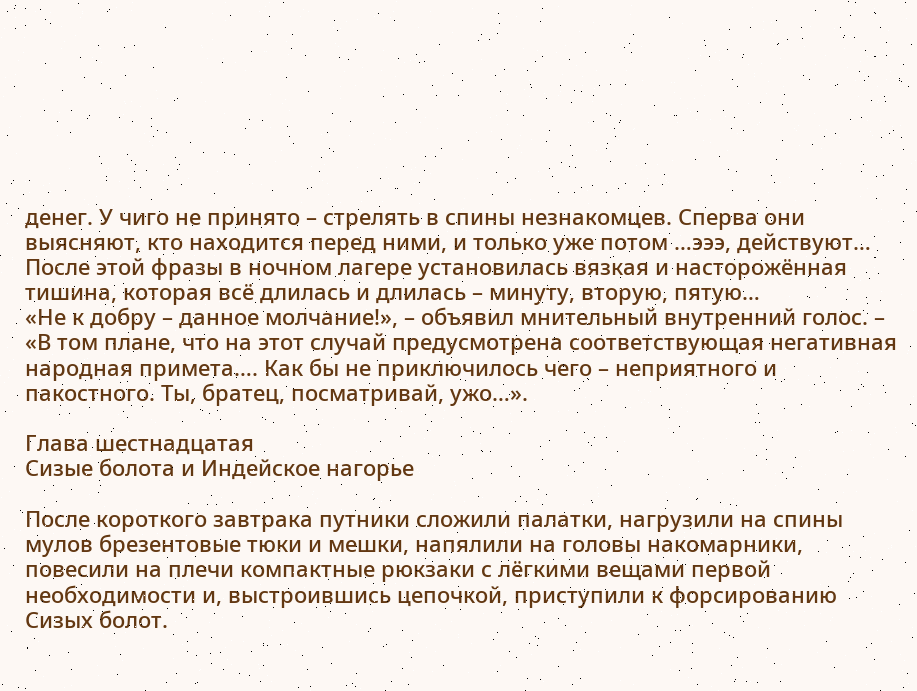денег. У чиго не принято – стрелять в спины незнакомцев. Сперва они выясняют, кто находится перед ними, и только уже потом …эээ, действуют…
После этой фразы в ночном лагере установилась вязкая и насторожённая тишина, которая всё длилась и длилась – минуту, вторую, пятую…
«Не к добру – данное молчание!», – объявил мнительный внутренний голос. – «В том плане, что на этот случай предусмотрена соответствующая негативная народная примета…. Как бы не приключилось чего – неприятного и пакостного. Ты, братец, посматривай, ужо…».

Глава шестнадцатая
Сизые болота и Индейское нагорье

После короткого завтрака путники сложили палатки, нагрузили на спины мулов брезентовые тюки и мешки, напялили на головы накомарники, повесили на плечи компактные рюкзаки с лёгкими вещами первой необходимости и, выстроившись цепочкой, приступили к форсированию Сизых болот.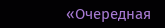«Очередная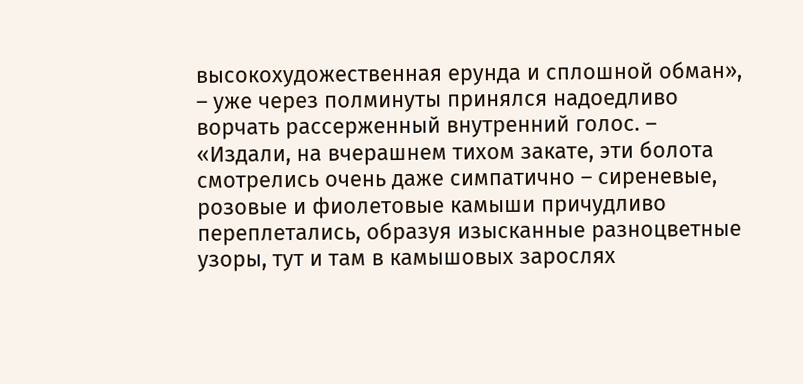высокохудожественная ерунда и сплошной обман», – уже через полминуты принялся надоедливо ворчать рассерженный внутренний голос. – «Издали, на вчерашнем тихом закате, эти болота смотрелись очень даже симпатично – сиреневые, розовые и фиолетовые камыши причудливо переплетались, образуя изысканные разноцветные узоры, тут и там в камышовых зарослях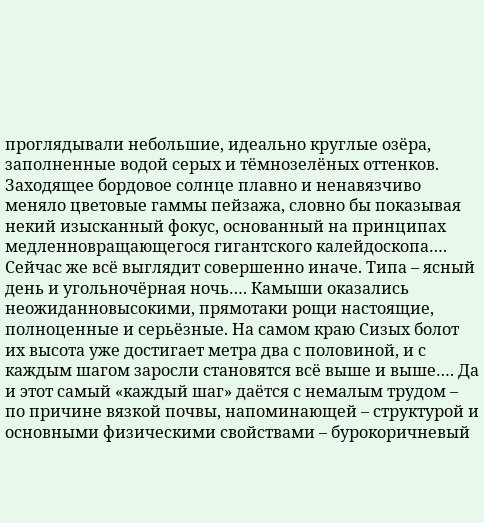проглядывали небольшие, идеально круглые озёра, заполненные водой серых и тёмнозелёных оттенков. Заходящее бордовое солнце плавно и ненавязчиво меняло цветовые гаммы пейзажа, словно бы показывая некий изысканный фокус, основанный на принципах медленновращающегося гигантского калейдоскопа…. Сейчас же всё выглядит совершенно иначе. Типа – ясный день и угольночёрная ночь…. Камыши оказались неожиданновысокими, прямотаки рощи настоящие, полноценные и серьёзные. На самом краю Сизых болот их высота уже достигает метра два с половиной, и с каждым шагом заросли становятся всё выше и выше…. Да и этот самый «каждый шаг» даётся с немалым трудом – по причине вязкой почвы, напоминающей – структурой и основными физическими свойствами – бурокоричневый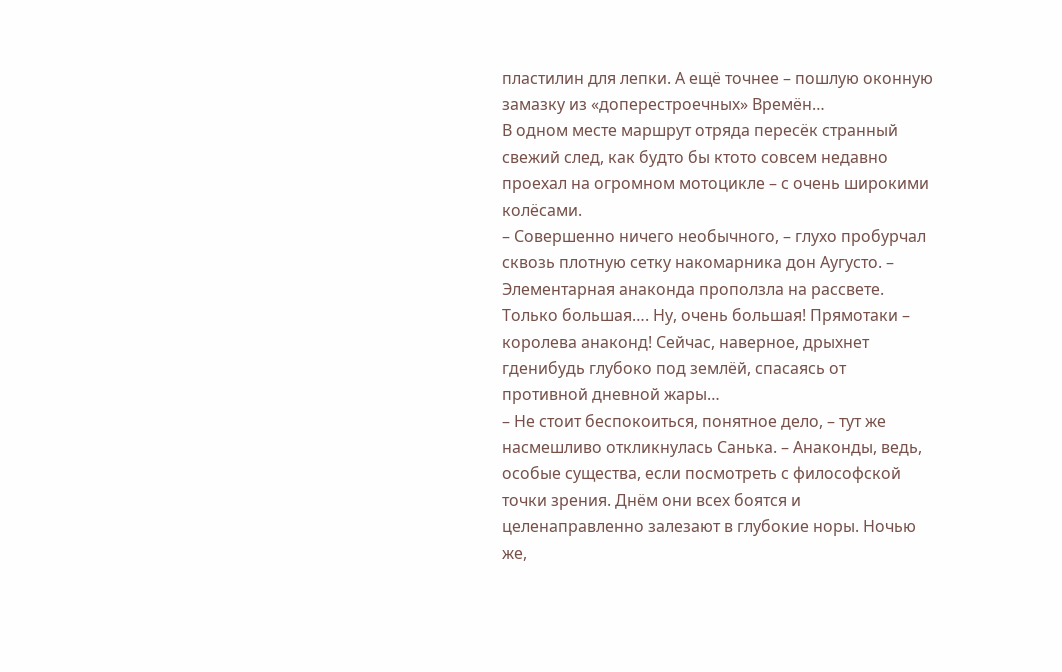пластилин для лепки. А ещё точнее – пошлую оконную замазку из «доперестроечных» Времён…
В одном месте маршрут отряда пересёк странный свежий след, как будто бы ктото совсем недавно проехал на огромном мотоцикле – с очень широкими колёсами.
– Совершенно ничего необычного, – глухо пробурчал сквозь плотную сетку накомарника дон Аугусто. – Элементарная анаконда проползла на рассвете. Только большая…. Ну, очень большая! Прямотаки – королева анаконд! Сейчас, наверное, дрыхнет гденибудь глубоко под землёй, спасаясь от противной дневной жары…
– Не стоит беспокоиться, понятное дело, – тут же насмешливо откликнулась Санька. – Анаконды, ведь, особые существа, если посмотреть с философской точки зрения. Днём они всех боятся и целенаправленно залезают в глубокие норы. Ночью же,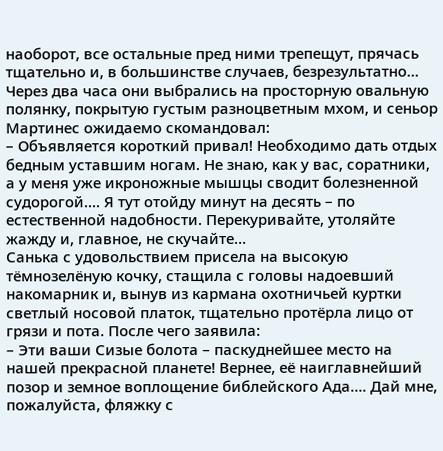наоборот, все остальные пред ними трепещут, прячась тщательно и, в большинстве случаев, безрезультатно…
Через два часа они выбрались на просторную овальную полянку, покрытую густым разноцветным мхом, и сеньор Мартинес ожидаемо скомандовал:
– Объявляется короткий привал! Необходимо дать отдых бедным уставшим ногам. Не знаю, как у вас, соратники, а у меня уже икроножные мышцы сводит болезненной судорогой…. Я тут отойду минут на десять – по естественной надобности. Перекуривайте, утоляйте жажду и, главное, не скучайте…
Санька с удовольствием присела на высокую тёмнозелёную кочку, стащила с головы надоевший накомарник и, вынув из кармана охотничьей куртки светлый носовой платок, тщательно протёрла лицо от грязи и пота. После чего заявила:
– Эти ваши Сизые болота – паскуднейшее место на нашей прекрасной планете! Вернее, её наиглавнейший позор и земное воплощение библейского Ада…. Дай мне, пожалуйста, фляжку с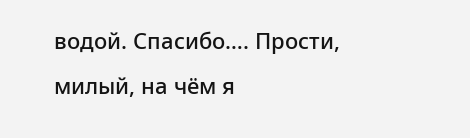водой. Спасибо…. Прости, милый, на чём я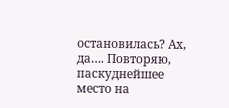остановилась? Ах, да…. Повторяю, паскуднейшее место на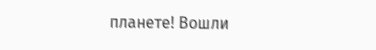планете! Вошли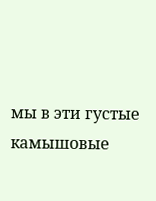мы в эти густые камышовые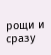рощи и сразу